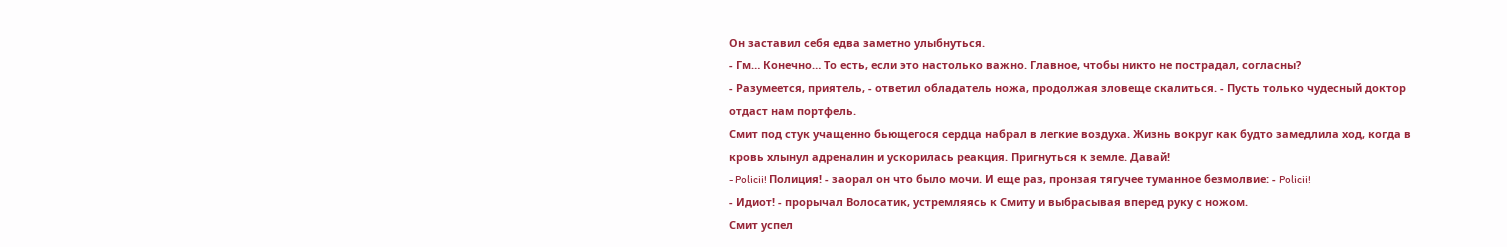Он заставил себя едва заметно улыбнуться.
- Гм… Конечно… То есть, если это настолько важно. Главное, чтобы никто не пострадал, согласны?
- Разумеется, приятель, - ответил обладатель ножа, продолжая зловеще скалиться. - Пусть только чудесный доктор отдаст нам портфель.
Смит под стук учащенно бьющегося сердца набрал в легкие воздуха. Жизнь вокруг как будто замедлила ход, когда в кровь хлынул адреналин и ускорилась реакция. Пригнуться к земле. Давай!
- Policii! Полиция! - заорал он что было мочи. И еще раз, пронзая тягучее туманное безмолвие: - Policii!
- Идиот! - прорычал Волосатик, устремляясь к Смиту и выбрасывая вперед руку с ножом.
Смит успел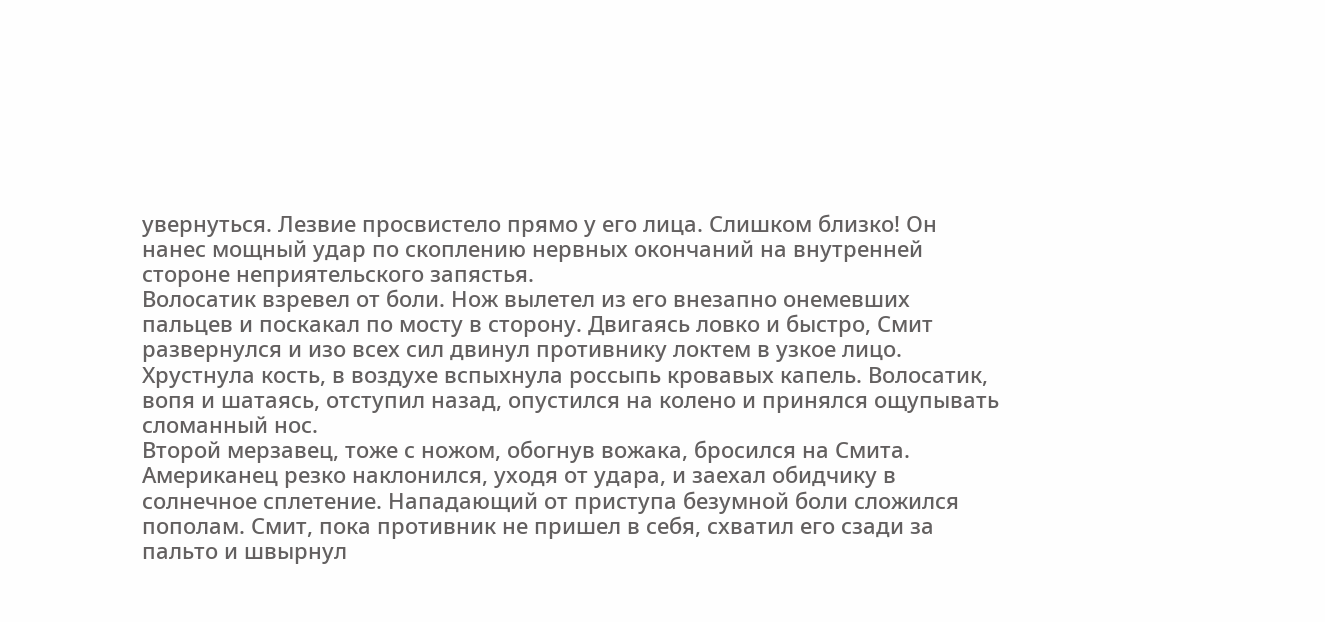увернуться. Лезвие просвистело прямо у его лица. Слишком близко! Он нанес мощный удар по скоплению нервных окончаний на внутренней стороне неприятельского запястья.
Волосатик взревел от боли. Нож вылетел из его внезапно онемевших пальцев и поскакал по мосту в сторону. Двигаясь ловко и быстро, Смит развернулся и изо всех сил двинул противнику локтем в узкое лицо. Хрустнула кость, в воздухе вспыхнула россыпь кровавых капель. Волосатик, вопя и шатаясь, отступил назад, опустился на колено и принялся ощупывать сломанный нос.
Второй мерзавец, тоже с ножом, обогнув вожака, бросился на Смита. Американец резко наклонился, уходя от удара, и заехал обидчику в солнечное сплетение. Нападающий от приступа безумной боли сложился пополам. Смит, пока противник не пришел в себя, схватил его сзади за пальто и швырнул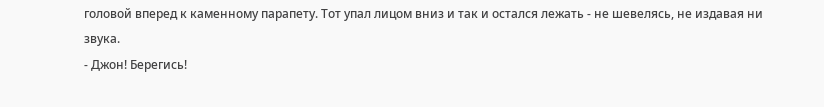головой вперед к каменному парапету. Тот упал лицом вниз и так и остался лежать - не шевелясь, не издавая ни звука.
- Джон! Берегись!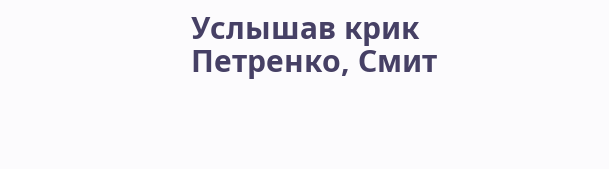Услышав крик Петренко, Смит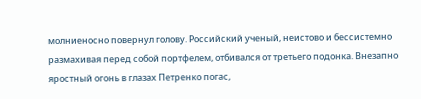молниеносно повернул голову. Российский ученый, неистово и бессистемно размахивая перед собой портфелем, отбивался от третьего подонка. Внезапно яростный огонь в глазах Петренко погас,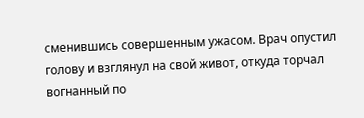сменившись совершенным ужасом. Врач опустил голову и взглянул на свой живот, откуда торчал вогнанный по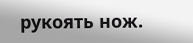рукоять нож.